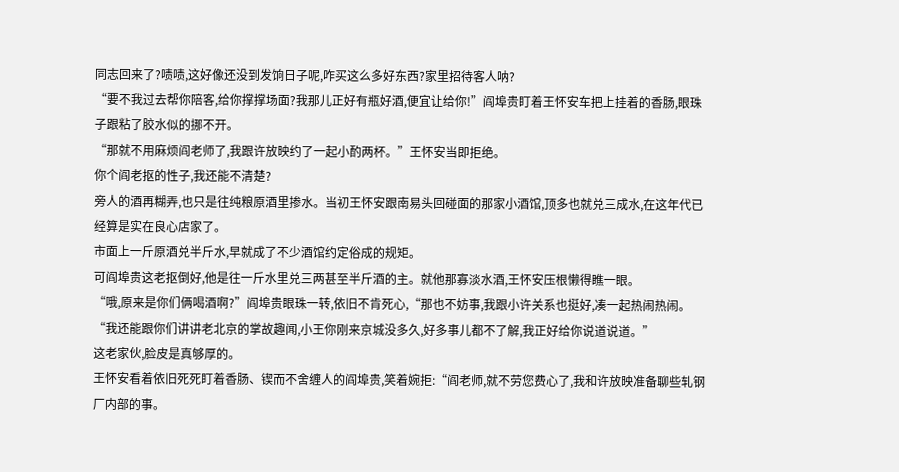同志回来了?啧啧,这好像还没到发饷日子呢,咋买这么多好东西?家里招待客人呐?
“要不我过去帮你陪客,给你撑撑场面?我那儿正好有瓶好酒,便宜让给你!”阎埠贵盯着王怀安车把上挂着的香肠,眼珠子跟粘了胶水似的挪不开。
“那就不用麻烦阎老师了,我跟许放映约了一起小酌两杯。”王怀安当即拒绝。
你个阎老抠的性子,我还能不清楚?
旁人的酒再糊弄,也只是往纯粮原酒里掺水。当初王怀安跟南易头回碰面的那家小酒馆,顶多也就兑三成水,在这年代已经算是实在良心店家了。
市面上一斤原酒兑半斤水,早就成了不少酒馆约定俗成的规矩。
可阎埠贵这老抠倒好,他是往一斤水里兑三两甚至半斤酒的主。就他那寡淡水酒,王怀安压根懒得瞧一眼。
“哦,原来是你们俩喝酒啊?”阎埠贵眼珠一转,依旧不肯死心,“那也不妨事,我跟小许关系也挺好,凑一起热闹热闹。
“我还能跟你们讲讲老北京的掌故趣闻,小王你刚来京城没多久,好多事儿都不了解,我正好给你说道说道。”
这老家伙,脸皮是真够厚的。
王怀安看着依旧死死盯着香肠、锲而不舍缠人的阎埠贵,笑着婉拒:“阎老师,就不劳您费心了,我和许放映准备聊些轧钢厂内部的事。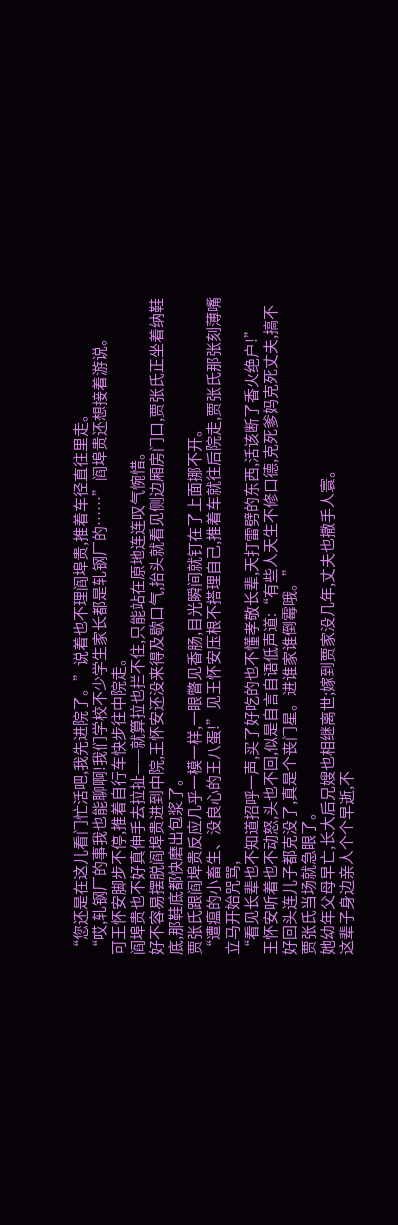“您还是在这儿看门忙活吧,我先进院了。”说着也不理阎埠贵,推着车径直往里走。
“哎,轧钢厂的事我也能聊啊!我们学校不少学生家长都是轧钢厂的……”阎埠贵还想接着游说。
可王怀安脚步不停,推着自行车快步往中院走。
阎埠贵也不好真伸手去拉扯——就算拉也拦不住,只能站在原地连连叹气惋惜。
好不容易摆脱阎埠贵进到中院,王怀安还没来得及歇口气,抬头就看见侧边厢房门口,贾张氏正坐着纳鞋底,那鞋底都快磨出包浆了。
贾张氏跟阎埠贵反应几乎一模一样,一眼瞥见香肠,目光瞬间就钉在了上面挪不开。
“遭瘟的小畜生、没良心的王八蛋!”见王怀安压根不搭理自己,推着车就往后院走,贾张氏那张刻薄嘴立马开始咒骂,
“看见长辈也不知道招呼一声,买了好吃的也不懂孝敬长辈,天打雷劈的东西,活该断了香火绝户!”
王怀安听着也不动怒,头也不回,似是自言自语低声道:“有些人天生不修口德,克死爹妈克死丈夫,搞不好回头连儿子都克没了,真是个丧门星。进谁家谁倒霉哦。”
贾张氏当场就急眼了。
她幼年父母早亡,长大后兄嫂也相继离世;嫁到贾家没几年,丈夫也撒手人寰。
这辈子身边亲人个个早逝,不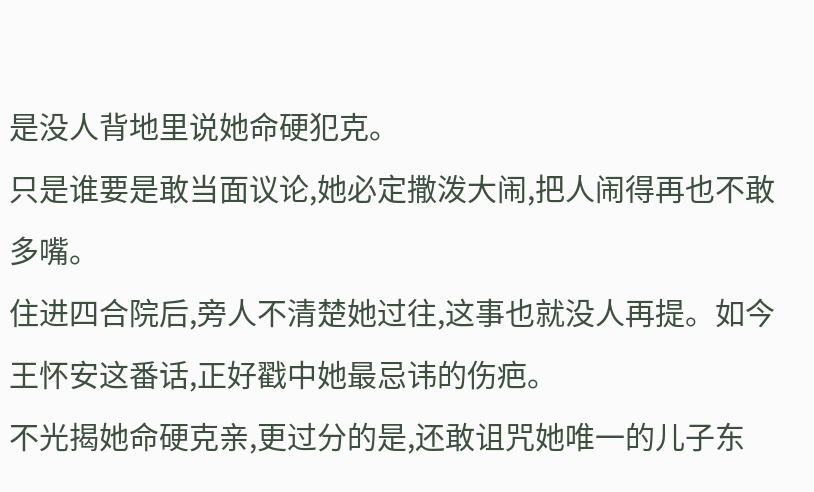是没人背地里说她命硬犯克。
只是谁要是敢当面议论,她必定撒泼大闹,把人闹得再也不敢多嘴。
住进四合院后,旁人不清楚她过往,这事也就没人再提。如今王怀安这番话,正好戳中她最忌讳的伤疤。
不光揭她命硬克亲,更过分的是,还敢诅咒她唯一的儿子东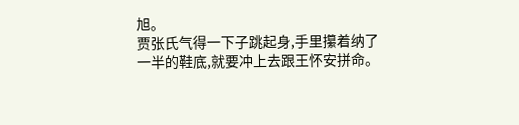旭。
贾张氏气得一下子跳起身,手里攥着纳了一半的鞋底,就要冲上去跟王怀安拼命。